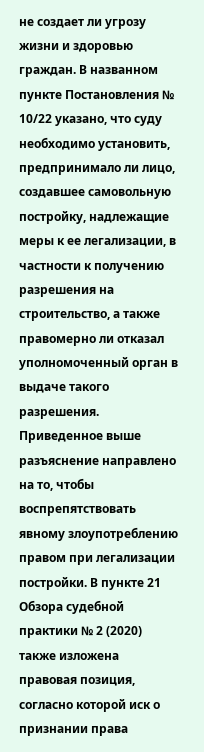не создает ли угрозу жизни и здоровью граждан. В названном пункте Постановления № 10/22 указано, что суду необходимо установить, предпринимало ли лицо, создавшее самовольную постройку, надлежащие меры к ее легализации, в частности к получению разрешения на строительство, а также правомерно ли отказал уполномоченный орган в выдаче такого разрешения. Приведенное выше разъяснение направлено на то, чтобы воспрепятствовать явному злоупотреблению правом при легализации постройки. В пункте 21 Обзора судебной практики № 2 (2020) также изложена правовая позиция, согласно которой иск о признании права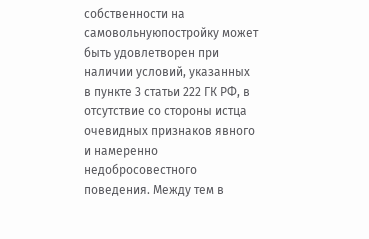собственности на самовольнуюпостройку может быть удовлетворен при наличии условий, указанных в пункте 3 статьи 222 ГК РФ, в отсутствие со стороны истца очевидных признаков явного и намеренно недобросовестного поведения. Между тем в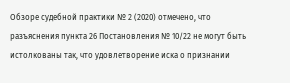Обзоре судебной практики № 2 (2020) отмечено, что разъяснения пункта 26 Постановления № 10/22 не могут быть истолкованы так, что удовлетворение иска о признании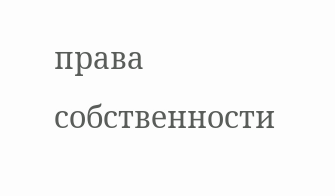права собственности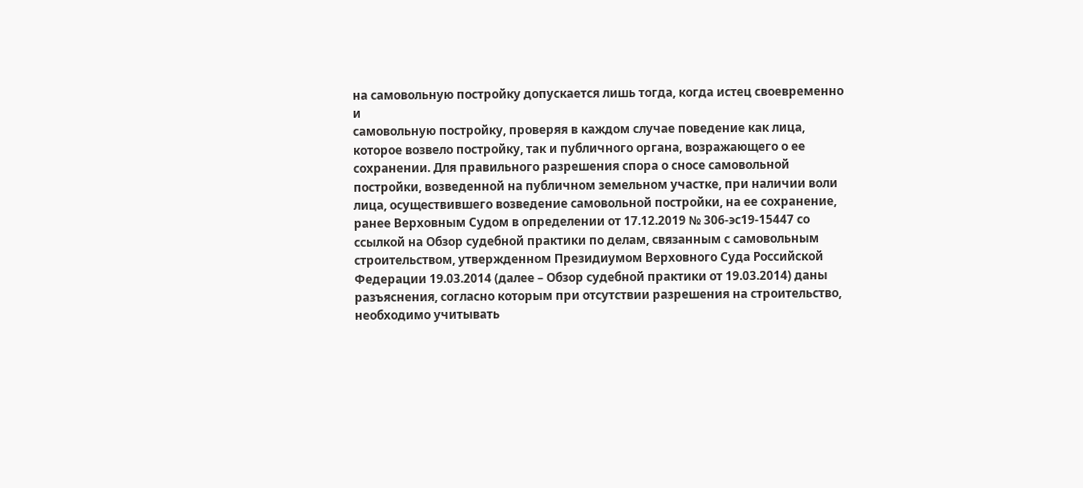на самовольную постройку допускается лишь тогда, когда истец своевременно и
самовольную постройку, проверяя в каждом случае поведение как лица, которое возвело постройку, так и публичного органа, возражающего о ее сохранении. Для правильного разрешения спора о сносе самовольной постройки, возведенной на публичном земельном участке, при наличии воли лица, осуществившего возведение самовольной постройки, на ее сохранение, ранее Верховным Судом в определении от 17.12.2019 № 306-эс19-15447 со ссылкой на Обзор судебной практики по делам, связанным с самовольным строительством, утвержденном Президиумом Верховного Суда Российской Федерации 19.03.2014 (далее – Обзор судебной практики от 19.03.2014) даны разъяснения, согласно которым при отсутствии разрешения на строительство, необходимо учитывать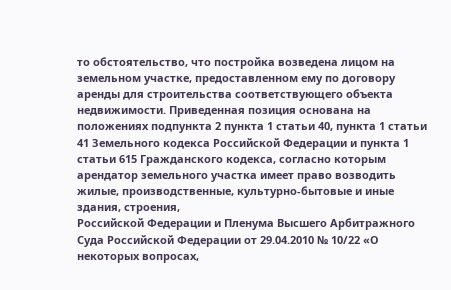то обстоятельство, что постройка возведена лицом на земельном участке, предоставленном ему по договору аренды для строительства соответствующего объекта недвижимости. Приведенная позиция основана на положениях подпункта 2 пункта 1 статьи 40, пункта 1 статьи 41 Земельного кодекса Российской Федерации и пункта 1 статьи 615 Гражданского кодекса, согласно которым арендатор земельного участка имеет право возводить жилые, производственные, культурно-бытовые и иные здания, строения,
Российской Федерации и Пленума Высшего Арбитражного Суда Российской Федерации от 29.04.2010 № 10/22 «О некоторых вопросах,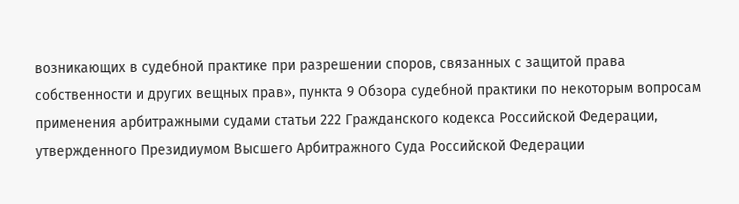возникающих в судебной практике при разрешении споров, связанных с защитой права собственности и других вещных прав», пункта 9 Обзора судебной практики по некоторым вопросам применения арбитражными судами статьи 222 Гражданского кодекса Российской Федерации, утвержденного Президиумом Высшего Арбитражного Суда Российской Федерации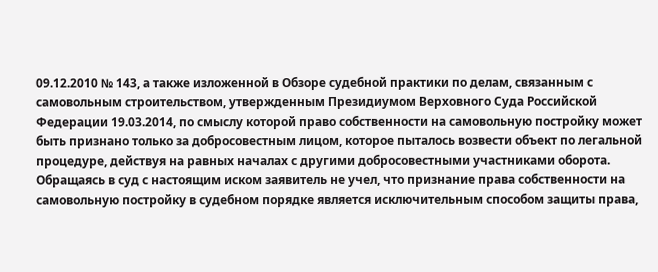09.12.2010 № 143, а также изложенной в Обзоре судебной практики по делам, связанным с самовольным строительством, утвержденным Президиумом Верховного Суда Российской Федерации 19.03.2014, по смыслу которой право собственности на самовольную постройку может быть признано только за добросовестным лицом, которое пыталось возвести объект по легальной процедуре, действуя на равных началах с другими добросовестными участниками оборота. Обращаясь в суд с настоящим иском заявитель не учел, что признание права собственности на самовольную постройку в судебном порядке является исключительным способом защиты права,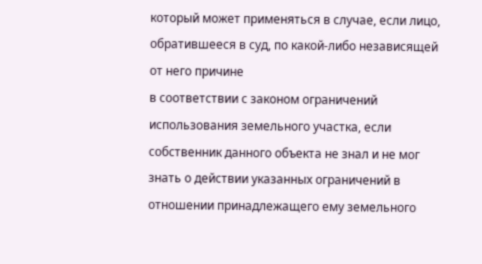который может применяться в случае, если лицо, обратившееся в суд, по какой-либо независящей от него причине
в соответствии с законом ограничений использования земельного участка, если собственник данного объекта не знал и не мог знать о действии указанных ограничений в отношении принадлежащего ему земельного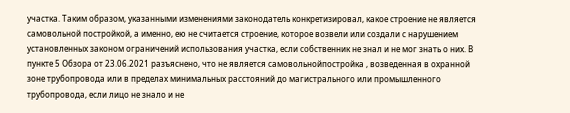участка. Таким образом, указанными изменениями законодатель конкретизировал, какое строение не является самовольной постройкой, а именно, ею не считается строение, которое возвели или создали с нарушением установленных законом ограничений использования участка, если собственник не знал и не мог знать о них. В пункте 5 Обзора от 23.06.2021 разъяснено, что не является самовольнойпостройка , возведенная в охранной зоне трубопровода или в пределах минимальных расстояний до магистрального или промышленного трубопровода, если лицо не знало и не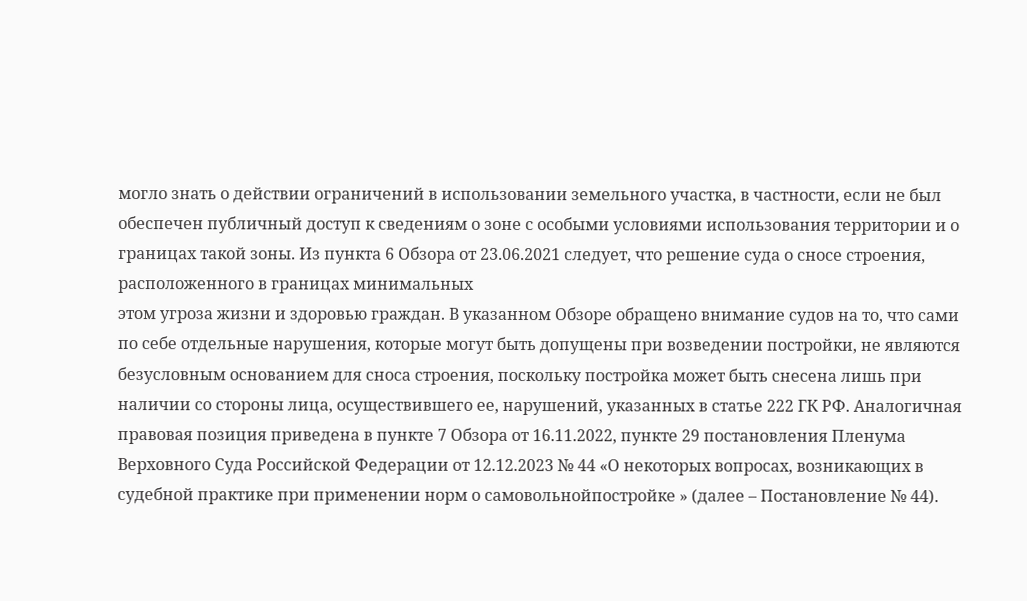могло знать о действии ограничений в использовании земельного участка, в частности, если не был обеспечен публичный доступ к сведениям о зоне с особыми условиями использования территории и о границах такой зоны. Из пункта 6 Обзора от 23.06.2021 следует, что решение суда о сносе строения, расположенного в границах минимальных
этом угроза жизни и здоровью граждан. В указанном Обзоре обращено внимание судов на то, что сами по себе отдельные нарушения, которые могут быть допущены при возведении постройки, не являются безусловным основанием для сноса строения, поскольку постройка может быть снесена лишь при наличии со стороны лица, осуществившего ее, нарушений, указанных в статье 222 ГК РФ. Аналогичная правовая позиция приведена в пункте 7 Обзора от 16.11.2022, пункте 29 постановления Пленума Верховного Суда Российской Федерации от 12.12.2023 № 44 «О некоторых вопросах, возникающих в судебной практике при применении норм о самовольнойпостройке » (далее – Постановление № 44).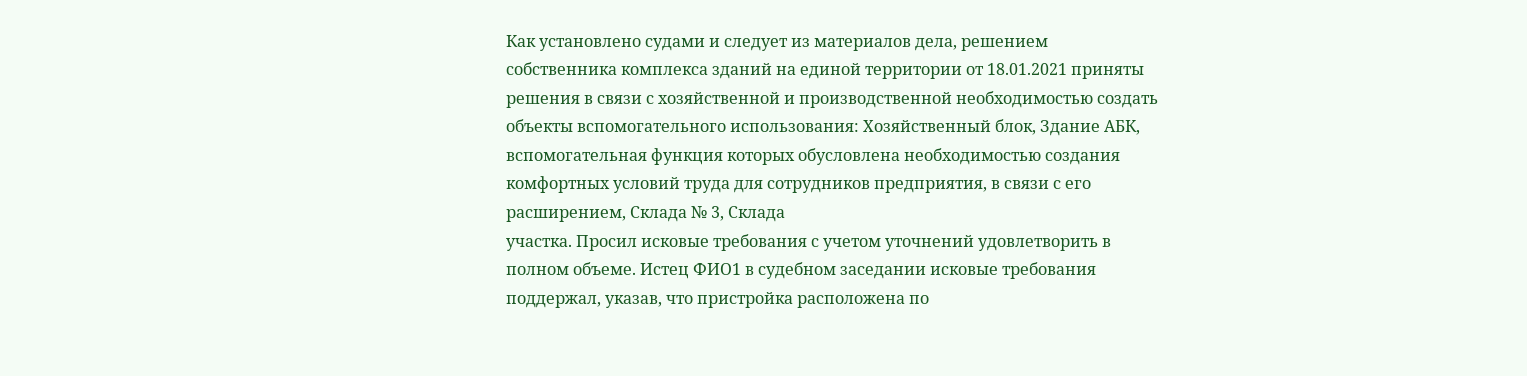Как установлено судами и следует из материалов дела, решением собственника комплекса зданий на единой территории от 18.01.2021 приняты решения в связи с хозяйственной и производственной необходимостью создать объекты вспомогательного использования: Хозяйственный блок, Здание АБК, вспомогательная функция которых обусловлена необходимостью создания комфортных условий труда для сотрудников предприятия, в связи с его расширением, Склада № 3, Склада
участка. Просил исковые требования с учетом уточнений удовлетворить в полном объеме. Истец ФИО1 в судебном заседании исковые требования поддержал, указав, что пристройка расположена по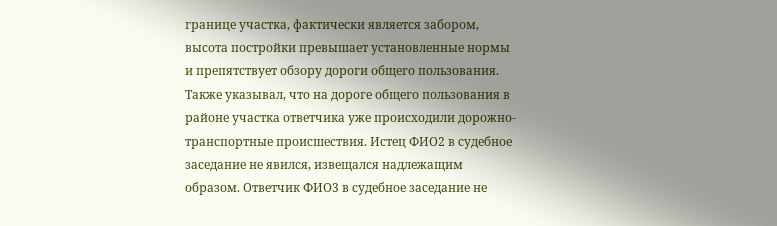границе участка, фактически является забором, высота постройки превышает установленные нормы и препятствует обзору дороги общего пользования. Также указывал, что на дороге общего пользования в районе участка ответчика уже происходили дорожно-транспортные происшествия. Истец ФИО2 в судебное заседание не явился, извещался надлежащим образом. Ответчик ФИО3 в судебное заседание не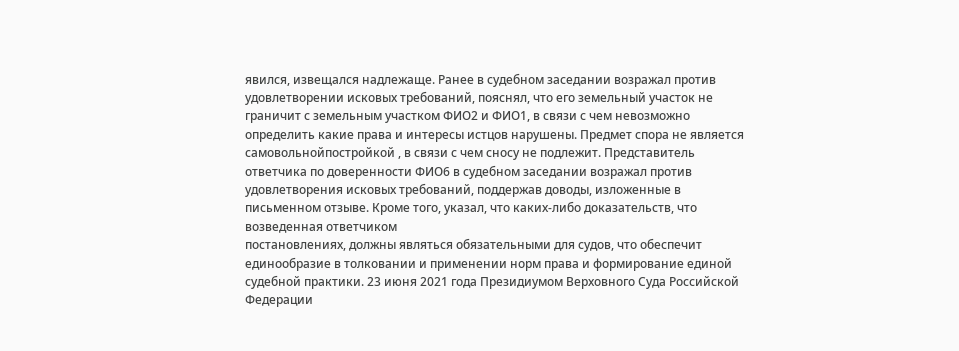явился, извещался надлежаще. Ранее в судебном заседании возражал против удовлетворении исковых требований, пояснял, что его земельный участок не граничит с земельным участком ФИО2 и ФИО1, в связи с чем невозможно определить какие права и интересы истцов нарушены. Предмет спора не является самовольнойпостройкой , в связи с чем сносу не подлежит. Представитель ответчика по доверенности ФИО6 в судебном заседании возражал против удовлетворения исковых требований, поддержав доводы, изложенные в письменном отзыве. Кроме того, указал, что каких-либо доказательств, что возведенная ответчиком
постановлениях, должны являться обязательными для судов, что обеспечит единообразие в толковании и применении норм права и формирование единой судебной практики. 23 июня 2021 года Президиумом Верховного Суда Российской Федерации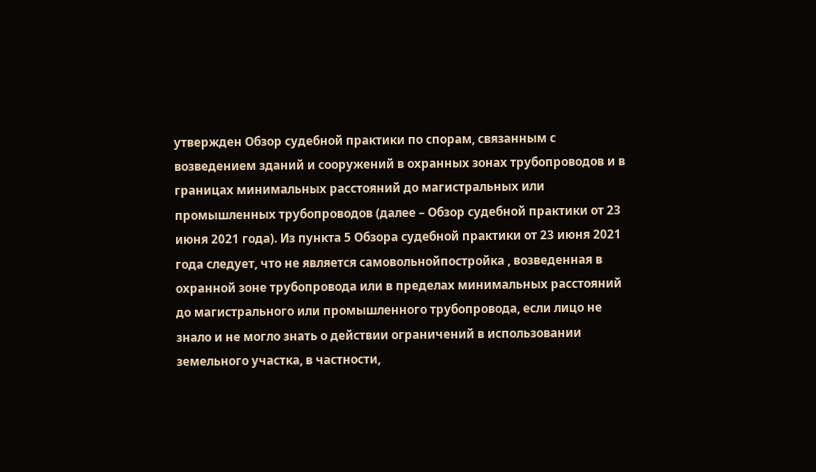утвержден Обзор судебной практики по спорам, связанным с возведением зданий и сооружений в охранных зонах трубопроводов и в границах минимальных расстояний до магистральных или промышленных трубопроводов (далее – Обзор судебной практики от 23 июня 2021 года). Из пункта 5 Обзора судебной практики от 23 июня 2021 года следует, что не является самовольнойпостройка , возведенная в охранной зоне трубопровода или в пределах минимальных расстояний до магистрального или промышленного трубопровода, если лицо не знало и не могло знать о действии ограничений в использовании земельного участка, в частности,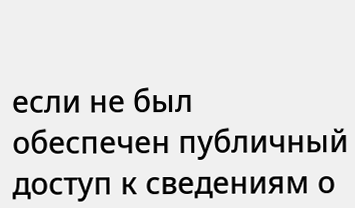если не был обеспечен публичный доступ к сведениям о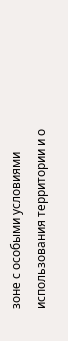зоне с особыми условиями использования территории и о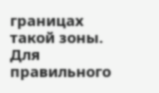границах такой зоны. Для правильного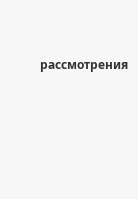рассмотрения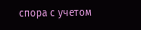спора с учетом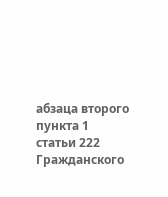абзаца второго пункта 1 статьи 222 Гражданского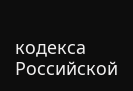кодекса Российской